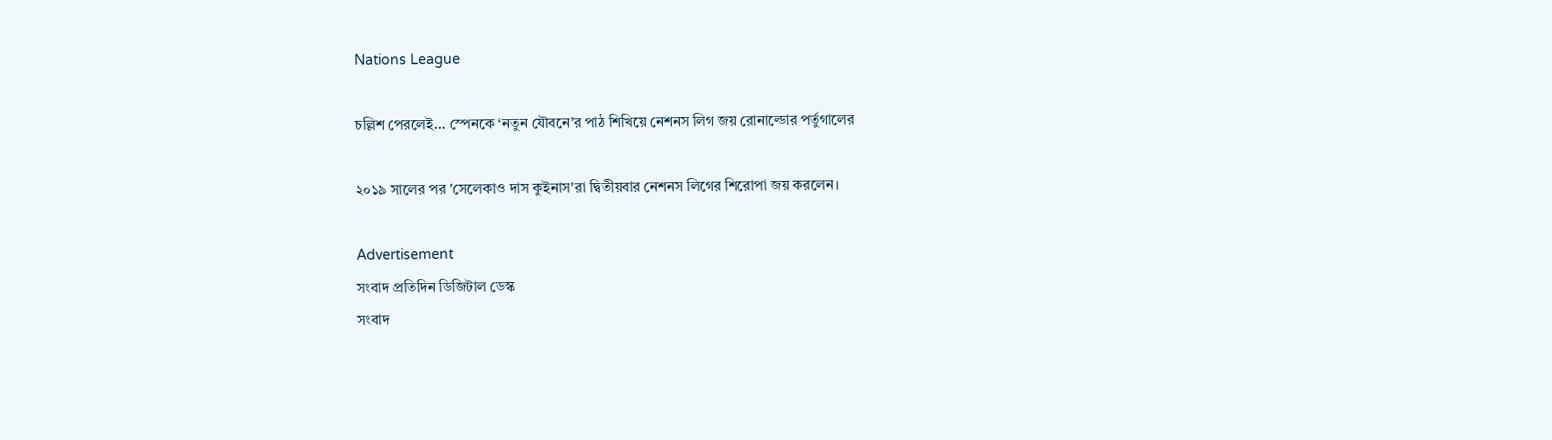Nations League

চল্লিশ পেরলেই… স্পেনকে ‘নতুন যৌবনে’র পাঠ শিখিয়ে নেশনস লিগ জয় রোনাল্ডোর পর্তু‌গালের

২০১৯ সালের পর 'সেলেকাও দাস কুইনাস'রা দ্বিতীয়বার নেশনস লিগের শিরোপা জয় করলেন।

Advertisement
সংবাদ প্রতিদিন ডিজিটাল ডেস্ক
সংবাদ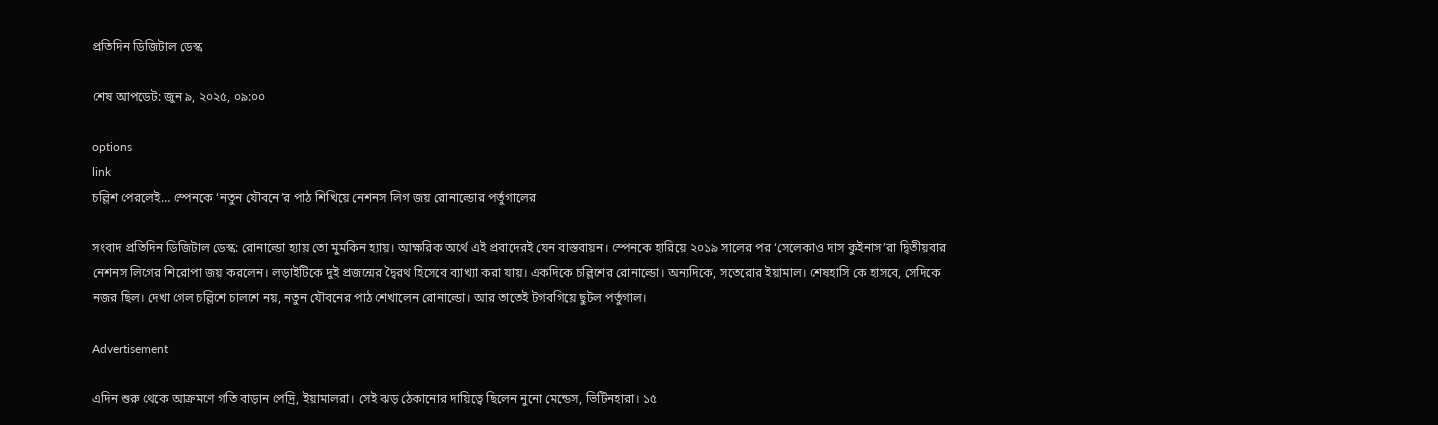প্রতিদিন ডিজিটাল ডেস্ক

শেষ আপডেট: জুন ৯, ২০২৫, ০৯:০০

options
link
চল্লিশ পেরলেই… স্পেনকে ‘নতুন যৌবনে’র পাঠ শিখিয়ে নেশনস লিগ জয় রোনাল্ডোর পর্তু‌গালের

সংবাদ প্রতিদিন ডিজিটাল ডেস্ক: রোনাল্ডো হ্যায় তো মুমকিন হ্যায়। আক্ষরিক অর্থে এই প্রবাদেরই যেন বাস্তবায়ন। স্পেনকে হারিয়ে ২০১৯ সালের পর ‘সেলেকাও দাস কুইনাস’রা দ্বিতীয়বার নেশনস লিগের শিরোপা জয় করলেন। লড়াইটিকে দুই প্রজন্মের দ্বৈরথ হিসেবে ব্যাখ্যা করা যায়। একদিকে চল্লিশের রোনাল্ডো। অন্যদিকে, সতেরোর ইয়ামাল। শেষহাসি কে হাসবে, সেদিকে নজর ছিল। দেখা গেল চল্লিশে চালশে নয়, নতুন যৌবনের পাঠ শেখালেন রোনাল্ডো। আর তাতেই টগবগিয়ে ছুটল পর্তুগাল।

Advertisement

এদিন শুরু থেকে আক্রমণে গতি বাড়ান পেদ্রি, ইয়ামালরা। সেই ঝড় ঠেকানোর দায়িত্বে ছিলেন নুনো মেন্ডেস, ভিটিনহারা। ১৫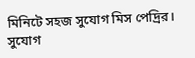মিনিটে সহজ সুযোগ মিস পেদ্রির। সুযোগ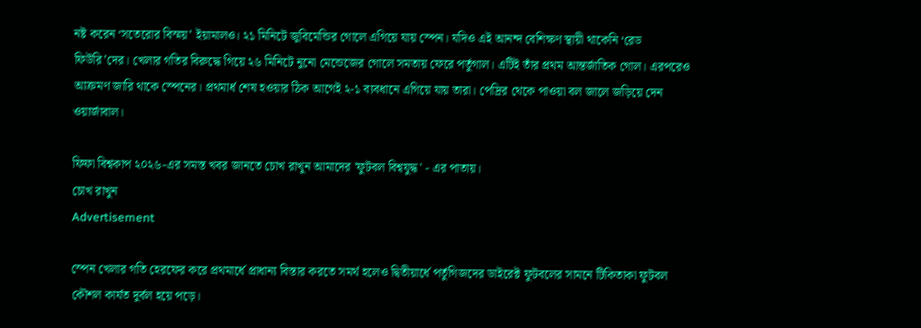নষ্ট করেন ‘সতেরোর বিস্ময়’ ইয়ামালও। ২১ মিনিটে জুবিমেন্ডির গোলে এগিয়ে যায় স্পেন। যদিও এই আনন্দ বেশিক্ষণ স্থায়ী থাকেনি ‘রেড ফিউরি’দের। খেলার গতির বিরুদ্ধে গিয়ে ২৬ মিনিটে নুনো মেন্ডেজের গোলে সমতায় ফেরে পর্তুগাল। এটিই তাঁর প্রথম আন্তর্জাতিক গোল। এরপরেও আক্রমণ জারি থাকে স্পেনের। প্রথমার্ধ শেষ হওয়ার ঠিক আগেই ২-১ ব্যবধানে এগিয়ে যায় তারা। পেদ্রির থেকে পাওয়া বল জালে জড়িয়ে দেন ওয়ার্জাবাল।

ফিফা বিশ্বকাপ ২০২৬-এর সমস্ত খবর জানতে চোখ রাখুন আমাদের 'ফুটবল বিশ্বযুদ্ধ' - এর পাতায়।
চোখ রাখুন
Advertisement

স্পেন খেলার গতি হেরফের করে প্রথমার্ধে প্রাধান্য বিস্তার করতে সমর্থ হলেও দ্বিতীয়ার্ধে পর্তুগিজদের ডাইরেক্ট ফুটবলের সামনে টিকিতাকা ফুটবল কৌশল কার্যত দুর্বল হয়ে পড়ে।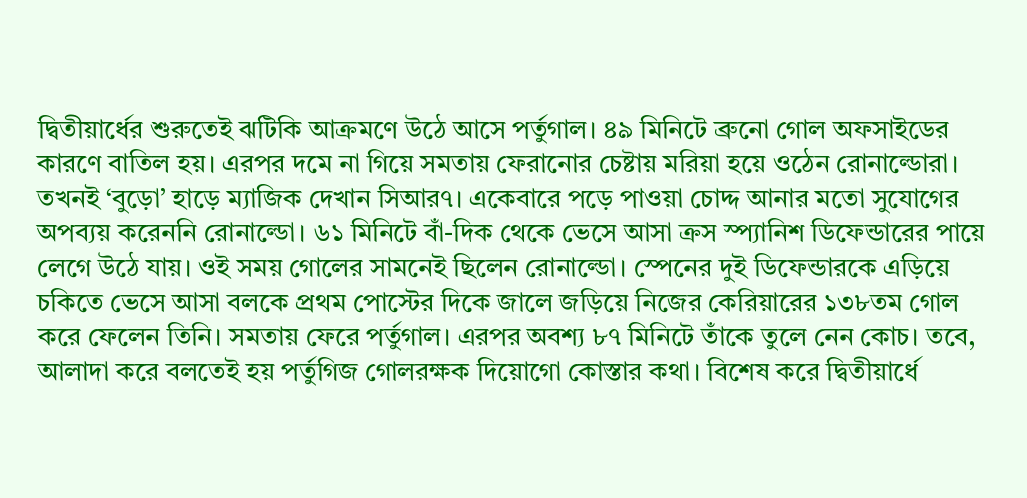দ্বিতীয়ার্ধের শুরুতেই ঝটিকি আক্রমণে উঠে আসে পর্তুগাল। ৪৯ মিনিটে ব্রুনো গোল অফসাইডের কারণে বাতিল হয়। এরপর দমে না গিয়ে সমতায় ফেরানোর চেষ্টায় মরিয়া হয়ে ওঠেন রোনাল্ডোরা। তখনই ‘বুড়ো’ হাড়ে ম্যাজিক দেখান সিআর৭। একেবারে পড়ে পাওয়া চোদ্দ আনার মতো সুযোগের অপব্যয় করেননি রোনাল্ডো। ৬১ মিনিটে বাঁ-দিক থেকে ভেসে আসা ক্রস স্প্যানিশ ডিফেন্ডারের পায়ে লেগে উঠে যায়। ওই সময় গোলের সামনেই ছিলেন রোনাল্ডো। স্পেনের দুই ডিফেন্ডারকে এড়িয়ে চকিতে ভেসে আসা বলকে প্রথম পোস্টের দিকে জালে জড়িয়ে নিজের কেরিয়ারের ১৩৮তম গোল করে ফেলেন তিনি। সমতায় ফেরে পর্তুগাল। এরপর অবশ্য ৮৭ মিনিটে তাঁকে তুলে নেন কোচ। তবে, আলাদা করে বলতেই হয় পর্তুগিজ গোলরক্ষক দিয়োগো কোস্তার কথা। বিশেষ করে দ্বিতীয়ার্ধে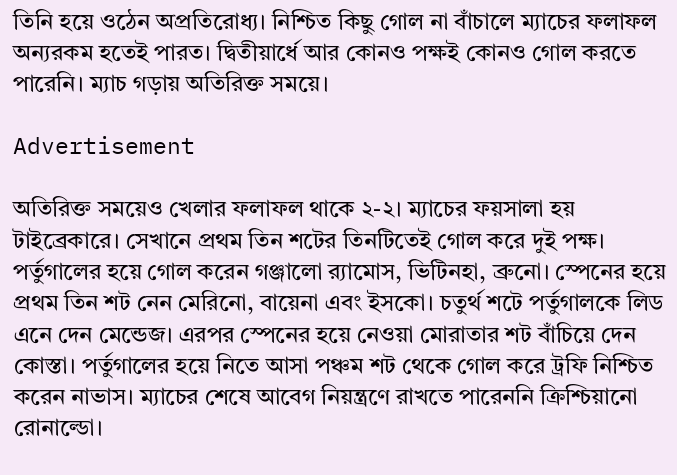তিনি হয়ে ওঠেন অপ্রতিরোধ্য। নিশ্চিত কিছু গোল না বাঁচালে ম্যাচের ফলাফল অন্যরকম হতেই পারত। দ্বিতীয়ার্ধে আর কোনও পক্ষই কোনও গোল করতে পারেনি। ম্যাচ গড়ায় অতিরিক্ত সময়ে।

Advertisement

অতিরিক্ত সময়েও খেলার ফলাফল থাকে ২-২। ম্যাচের ফয়সালা হয় টাইব্রেকারে। সেখানে প্রথম তিন শটের তিনটিতেই গোল করে দুই পক্ষ। পর্তুগালের হয়ে গোল করেন গঞ্জালো র‍্যামোস, ভিটিনহা, ব্রুনো। স্পেনের হয়ে প্রথম তিন শট নেন মেরিনো, বায়েনা এবং ইসকো। চতুর্থ শটে পর্তুগালকে লিড এনে দেন মেন্ডেজ। এরপর স্পেনের হয়ে নেওয়া মোরাতার শট বাঁচিয়ে দেন কোস্তা। পর্তুগালের হয়ে নিতে আসা পঞ্চম শট থেকে গোল করে ট্রফি নিশ্চিত করেন নাভাস। ম্যাচের শেষে আবেগ নিয়ন্ত্রণে রাখতে পারেননি ক্রিশ্চিয়ানো রোনাল্ডো।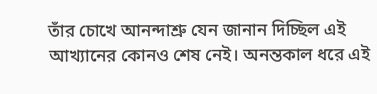তাঁর চোখে আনন্দাশ্রু যেন জানান দিচ্ছিল এই আখ্যানের কোনও শেষ নেই। অনন্তকাল ধরে এই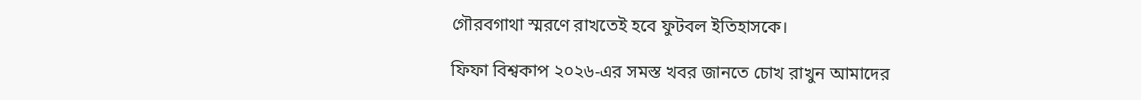গৌরবগাথা স্মরণে রাখতেই হবে ফুটবল ইতিহাসকে।

ফিফা বিশ্বকাপ ২০২৬-এর সমস্ত খবর জানতে চোখ রাখুন আমাদের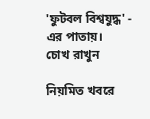'ফুটবল বিশ্বযুদ্ধ' - এর পাতায়।
চোখ রাখুন

নিয়মিত খবরে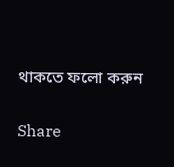থাকতে ফলো করুন

Share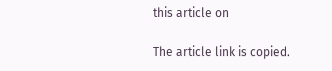this article on

The article link is copied.